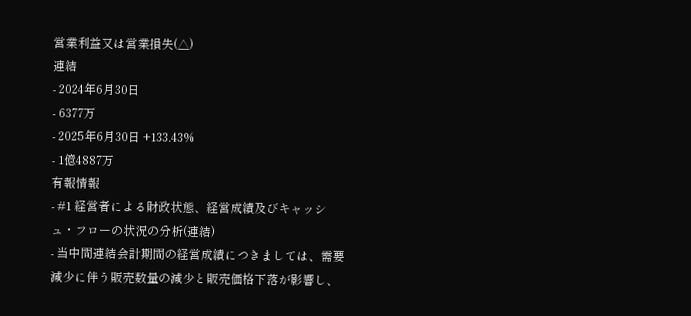営業利益又は営業損失(△)
連結
- 2024年6月30日
- 6377万
- 2025年6月30日 +133.43%
- 1億4887万
有報情報
- #1 経営者による財政状態、経営成績及びキャッシュ・フローの状況の分析(連結)
- 当中間連結会計期間の経営成績につきましては、需要減少に伴う販売数量の減少と販売価格下落が影響し、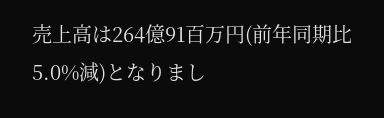売上高は264億91百万円(前年同期比5.0%減)となりまし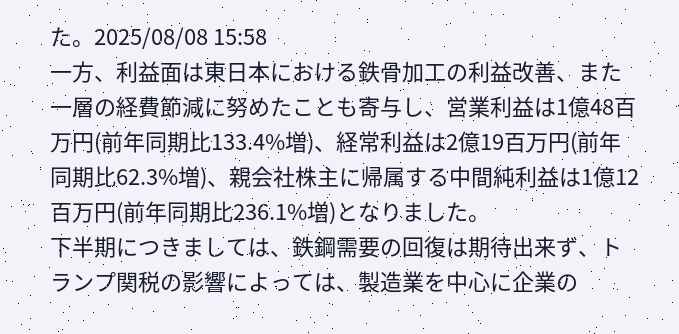た。2025/08/08 15:58
一方、利益面は東日本における鉄骨加工の利益改善、また一層の経費節減に努めたことも寄与し、営業利益は1億48百万円(前年同期比133.4%増)、経常利益は2億19百万円(前年同期比62.3%増)、親会社株主に帰属する中間純利益は1億12百万円(前年同期比236.1%増)となりました。
下半期につきましては、鉄鋼需要の回復は期待出来ず、トランプ関税の影響によっては、製造業を中心に企業の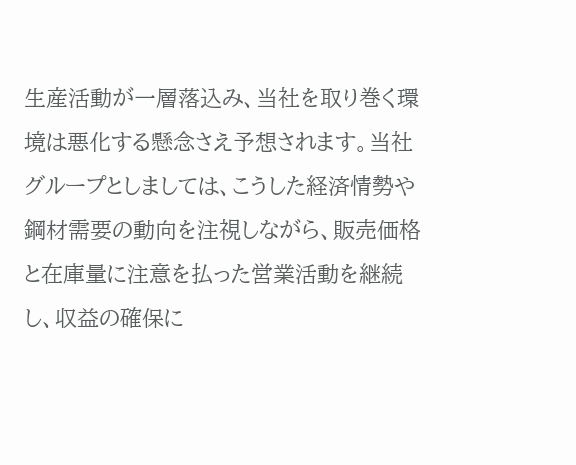生産活動が一層落込み、当社を取り巻く環境は悪化する懸念さえ予想されます。当社グループとしましては、こうした経済情勢や鋼材需要の動向を注視しながら、販売価格と在庫量に注意を払った営業活動を継続し、収益の確保に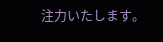注力いたします。